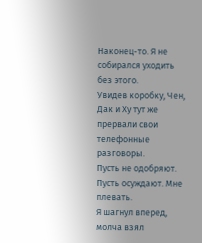Наконец-то. Я не собирался уходить без этого.
Увидев коробку, Чен, Дак и Ху тут же прервали свои телефонные разговоры.
Пусть не одобряют. Пусть осуждают. Мне плевать.
Я шагнул вперед, молча взял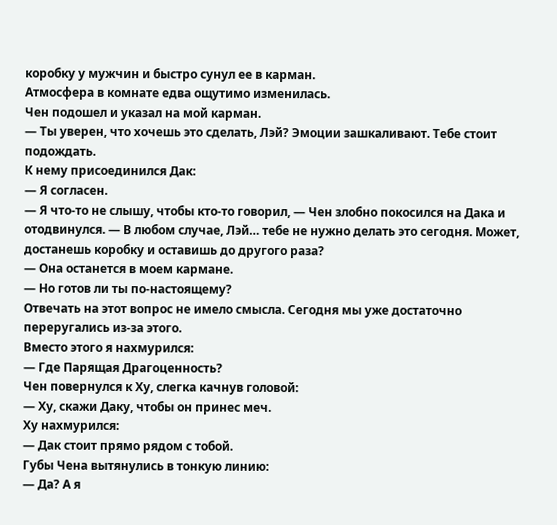коробку у мужчин и быстро сунул ее в карман.
Атмосфера в комнате едва ощутимо изменилась.
Чен подошел и указал на мой карман.
— Ты уверен, что хочешь это сделать, Лэй? Эмоции зашкаливают. Тебе стоит подождать.
К нему присоединился Дак:
— Я согласен.
— Я что-то не слышу, чтобы кто-то говорил, — Чен злобно покосился на Дака и отодвинулся. — В любом случае, Лэй… тебе не нужно делать это сегодня. Может, достанешь коробку и оставишь до другого раза?
— Она останется в моем кармане.
— Но готов ли ты по-настоящему?
Отвечать на этот вопрос не имело смысла. Сегодня мы уже достаточно переругались из-за этого.
Вместо этого я нахмурился:
— Где Парящая Драгоценность?
Чен повернулся к Ху, слегка качнув головой:
— Ху, скажи Даку, чтобы он принес меч.
Ху нахмурился:
— Дак стоит прямо рядом с тобой.
Губы Чена вытянулись в тонкую линию:
— Да? А я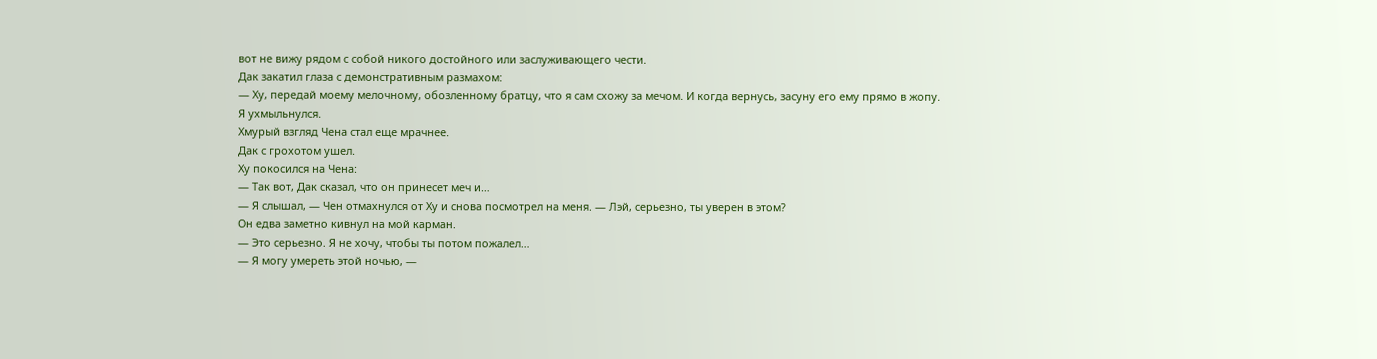вот не вижу рядом с собой никого достойного или заслуживающего чести.
Дак закатил глаза с демонстративным размахом:
— Ху, передай моему мелочному, обозленному братцу, что я сам схожу за мечом. И когда вернусь, засуну его ему прямо в жопу.
Я ухмыльнулся.
Хмурый взгляд Чена стал еще мрачнее.
Дак с грохотом ушел.
Ху покосился на Чена:
— Так вот, Дак сказал, что он принесет меч и…
— Я слышал, — Чен отмахнулся от Ху и снова посмотрел на меня. — Лэй, серьезно, ты уверен в этом?
Он едва заметно кивнул на мой карман.
— Это серьезно. Я не хочу, чтобы ты потом пожалел…
— Я могу умереть этой ночью, —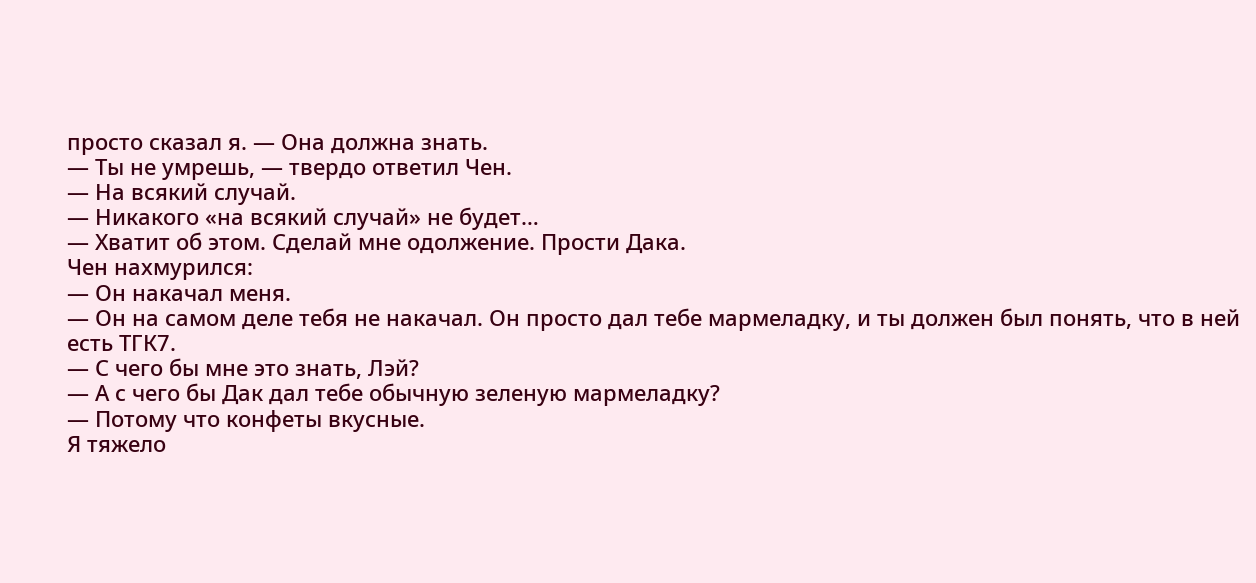просто сказал я. — Она должна знать.
— Ты не умрешь, — твердо ответил Чен.
— На всякий случай.
— Никакого «на всякий случай» не будет…
— Хватит об этом. Сделай мне одолжение. Прости Дака.
Чен нахмурился:
— Он накачал меня.
— Он на самом деле тебя не накачал. Он просто дал тебе мармеладку, и ты должен был понять, что в ней есть ТГК7.
— С чего бы мне это знать, Лэй?
— А с чего бы Дак дал тебе обычную зеленую мармеладку?
— Потому что конфеты вкусные.
Я тяжело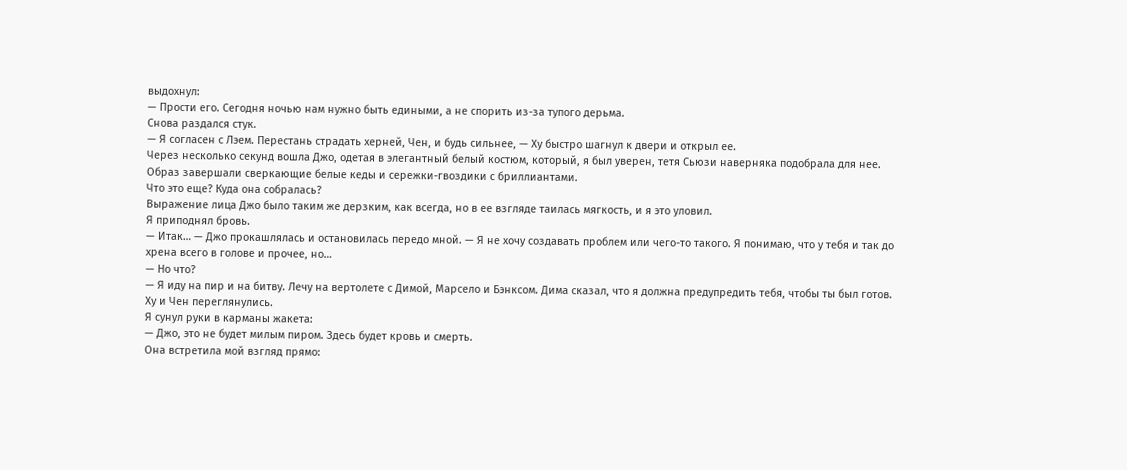выдохнул:
— Прости его. Сегодня ночью нам нужно быть едиными, а не спорить из-за тупого дерьма.
Снова раздался стук.
— Я согласен с Лэем. Перестань страдать херней, Чен, и будь сильнее, — Ху быстро шагнул к двери и открыл ее.
Через несколько секунд вошла Джо, одетая в элегантный белый костюм, который, я был уверен, тетя Сьюзи наверняка подобрала для нее. Образ завершали сверкающие белые кеды и сережки-гвоздики с бриллиантами.
Что это еще? Куда она собралась?
Выражение лица Джо было таким же дерзким, как всегда, но в ее взгляде таилась мягкость, и я это уловил.
Я приподнял бровь.
— Итак… — Джо прокашлялась и остановилась передо мной. — Я не хочу создавать проблем или чего-то такого. Я понимаю, что у тебя и так до хрена всего в голове и прочее, но…
— Но что?
— Я иду на пир и на битву. Лечу на вертолете с Димой, Марсело и Бэнксом. Дима сказал, что я должна предупредить тебя, чтобы ты был готов.
Ху и Чен переглянулись.
Я сунул руки в карманы жакета:
— Джо, это не будет милым пиром. Здесь будет кровь и смерть.
Она встретила мой взгляд прямо: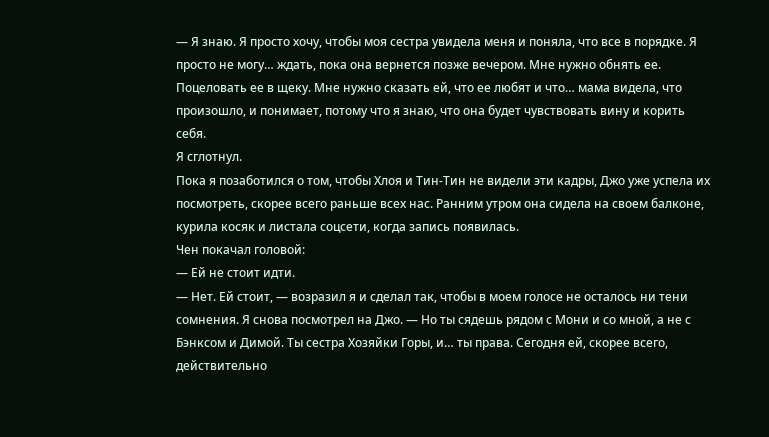— Я знаю. Я просто хочу, чтобы моя сестра увидела меня и поняла, что все в порядке. Я просто не могу… ждать, пока она вернется позже вечером. Мне нужно обнять ее. Поцеловать ее в щеку. Мне нужно сказать ей, что ее любят и что… мама видела, что произошло, и понимает, потому что я знаю, что она будет чувствовать вину и корить себя.
Я сглотнул.
Пока я позаботился о том, чтобы Хлоя и Тин-Тин не видели эти кадры, Джо уже успела их посмотреть, скорее всего раньше всех нас. Ранним утром она сидела на своем балконе, курила косяк и листала соцсети, когда запись появилась.
Чен покачал головой:
— Ей не стоит идти.
— Нет. Ей стоит, — возразил я и сделал так, чтобы в моем голосе не осталось ни тени сомнения. Я снова посмотрел на Джо. — Но ты сядешь рядом с Мони и со мной, а не с Бэнксом и Димой. Ты сестра Хозяйки Горы, и… ты права. Сегодня ей, скорее всего, действительно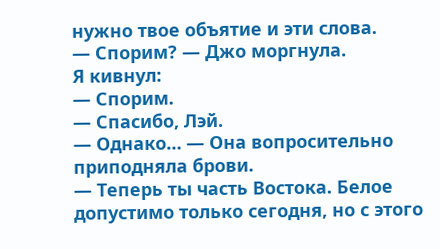нужно твое объятие и эти слова.
— Спорим? — Джо моргнула.
Я кивнул:
— Спорим.
— Спасибо, Лэй.
— Однако… — Она вопросительно приподняла брови.
— Теперь ты часть Востока. Белое допустимо только сегодня, но с этого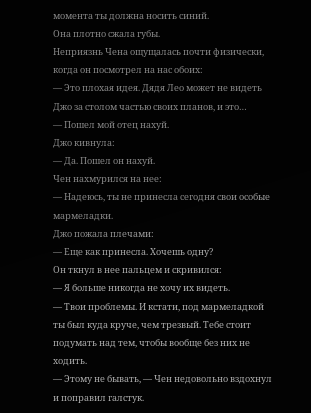момента ты должна носить синий.
Она плотно сжала губы.
Неприязнь Чена ощущалась почти физически, когда он посмотрел на нас обоих:
— Это плохая идея. Дядя Лео может не видеть Джо за столом частью своих планов, и это…
— Пошел мой отец нахуй.
Джо кивнула:
— Да. Пошел он нахуй.
Чен нахмурился на нее:
— Надеюсь, ты не принесла сегодня свои особые мармеладки.
Джо пожала плечами:
— Еще как принесла. Хочешь одну?
Он ткнул в нее пальцем и скривился:
— Я больше никогда не хочу их видеть.
— Твои проблемы. И кстати, под мармеладкой ты был куда круче, чем трезвый. Тебе стоит подумать над тем, чтобы вообще без них не ходить.
— Этому не бывать, — Чен недовольно вздохнул и поправил галстук.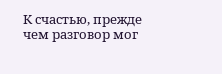К счастью, прежде чем разговор мог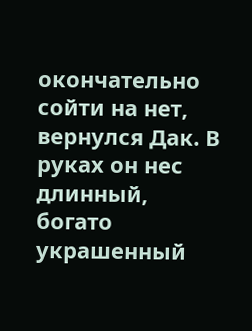окончательно сойти на нет, вернулся Дак. В руках он нес длинный, богато украшенный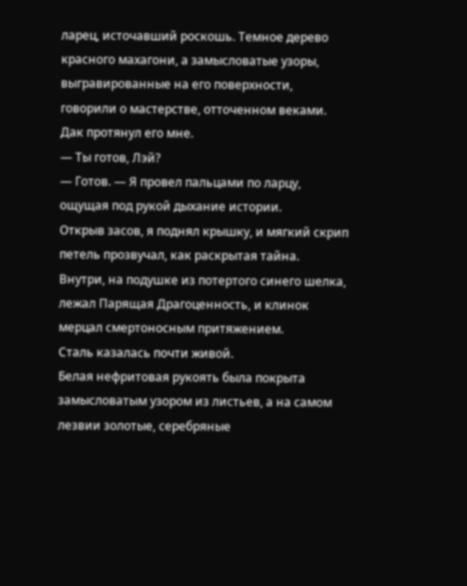ларец, источавший роскошь. Темное дерево красного махагони, а замысловатые узоры, выгравированные на его поверхности, говорили о мастерстве, отточенном веками.
Дак протянул его мне.
— Ты готов, Лэй?
— Готов. — Я провел пальцами по ларцу, ощущая под рукой дыхание истории.
Открыв засов, я поднял крышку, и мягкий скрип петель прозвучал, как раскрытая тайна.
Внутри, на подушке из потертого синего шелка, лежал Парящая Драгоценность, и клинок мерцал смертоносным притяжением.
Сталь казалась почти живой.
Белая нефритовая рукоять была покрыта замысловатым узором из листьев, а на самом лезвии золотые, серебряные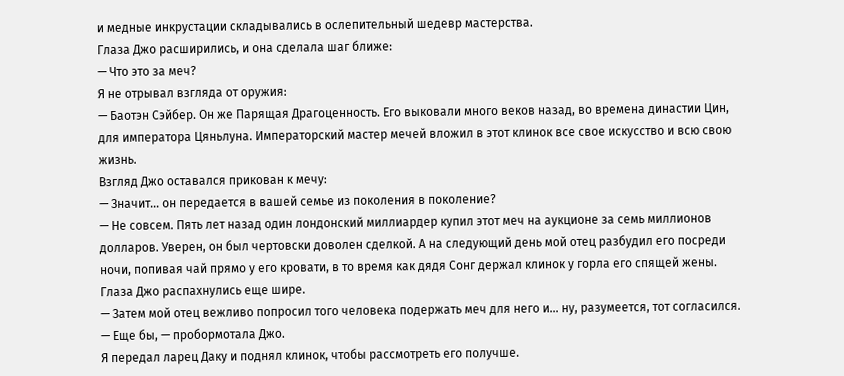и медные инкрустации складывались в ослепительный шедевр мастерства.
Глаза Джо расширились, и она сделала шаг ближе:
— Что это за меч?
Я не отрывал взгляда от оружия:
— Баотэн Сэйбер. Он же Парящая Драгоценность. Его выковали много веков назад, во времена династии Цин, для императора Цяньлуна. Императорский мастер мечей вложил в этот клинок все свое искусство и всю свою жизнь.
Взгляд Джо оставался прикован к мечу:
— Значит… он передается в вашей семье из поколения в поколение?
— Не совсем. Пять лет назад один лондонский миллиардер купил этот меч на аукционе за семь миллионов долларов. Уверен, он был чертовски доволен сделкой. А на следующий день мой отец разбудил его посреди ночи, попивая чай прямо у его кровати, в то время как дядя Сонг держал клинок у горла его спящей жены.
Глаза Джо распахнулись еще шире.
— Затем мой отец вежливо попросил того человека подержать меч для него и… ну, разумеется, тот согласился.
— Еще бы, — пробормотала Джо.
Я передал ларец Даку и поднял клинок, чтобы рассмотреть его получше.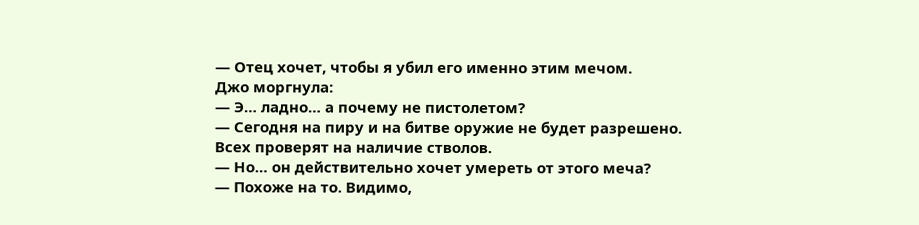— Отец хочет, чтобы я убил его именно этим мечом.
Джо моргнула:
— Э… ладно… а почему не пистолетом?
— Сегодня на пиру и на битве оружие не будет разрешено. Всех проверят на наличие стволов.
— Но… он действительно хочет умереть от этого меча?
— Похоже на то. Видимо,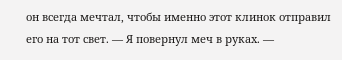он всегда мечтал, чтобы именно этот клинок отправил его на тот свет. — Я повернул меч в руках. —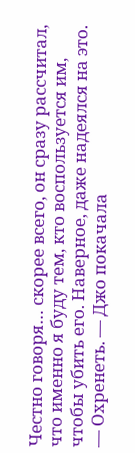Честно говоря… скорее всего, он сразу рассчитал, что именно я буду тем, кто воспользуется им, чтобы убить его. Наверное, даже надеялся на это.
— Охренеть. — Джо покачала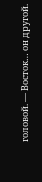головой. — Восток… он другой.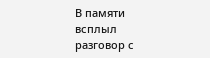В памяти всплыл разговор с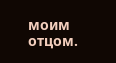моим отцом.